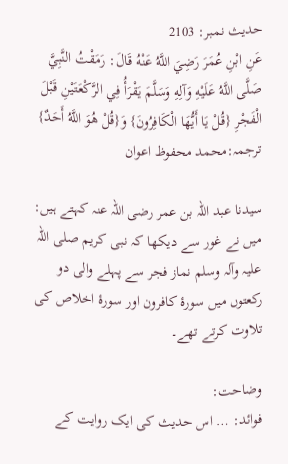حدیث نمبر: 2103
عَنِ ابْنِ عُمَرَ رَضِيَ اللَّهُ عَنْهُ قَالَ: رَمَقْتُ النَّبِيَّ صَلَّى اللَّهُ عَلَيْهِ وَآلِهِ وَسَلَّمَ يَقْرَأُ فِي الرَّكْعَتَيْنِ قَبْلَ الْفَجْرِ {قُلْ يَا أَيُّهَا الْكَافِرُونَ} وَ{قُلْ هُوَ اللَّهُ أَحَدٌ}
ترجمہ:محمد محفوظ اعوان

سیدنا عبد اللہ بن عمر رضی اللہ عنہ کہتے ہیں: میں نے غور سے دیکھا کہ نبی کریم صلی اللہ علیہ وآلہ وسلم نماز فجر سے پہلے والی دو رکعتوں میں سورۂ کافرون اور سورۂ اخلاص کی تلاوت کرتے تھے۔

وضاحت:
فوائد: … اس حدیث کی ایک روایت کے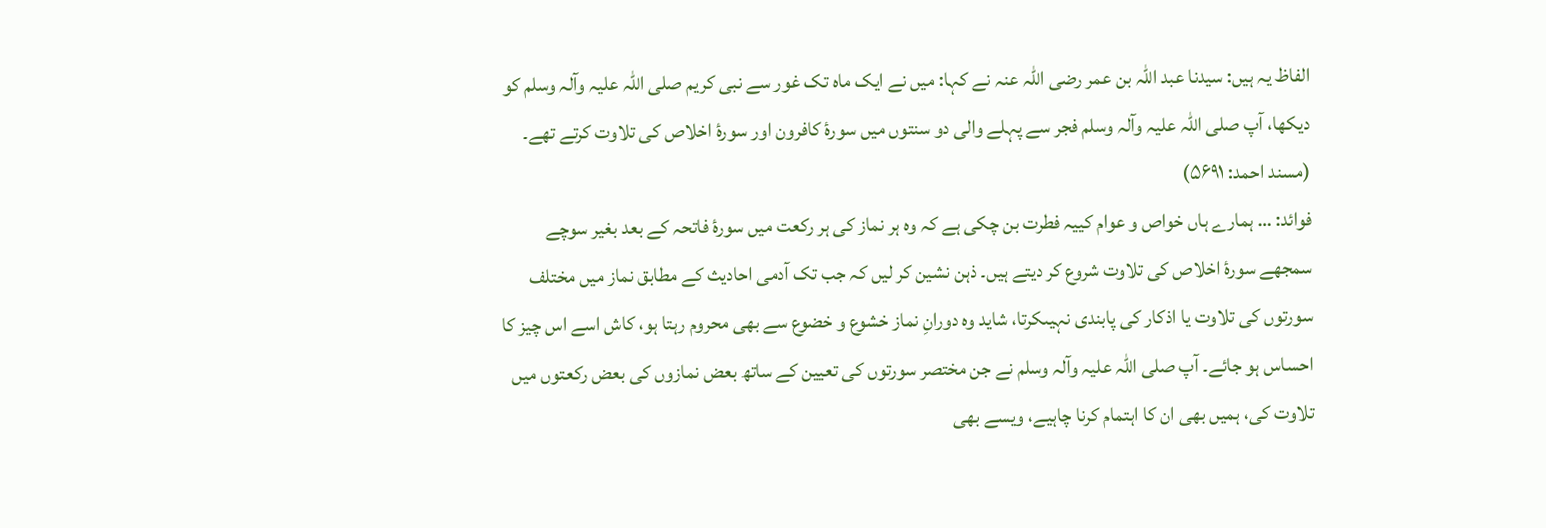الفاظ یہ ہیں: سیدنا عبد اللہ بن عمر رضی اللہ عنہ نے کہا: میں نے ایک ماہ تک غور سے نبی کریم صلی اللہ علیہ وآلہ وسلم کو دیکھا، آپ صلی اللہ علیہ وآلہ وسلم فجر سے پہلے والی دو سنتوں میں سورۂ کافرون اور سورۂ اخلاص کی تلاوت کرتے تھے۔ (مسند احمد: ۵۶۹۱)
فوائد: … ہمارے ہاں خواص و عوام کییہ فطرت بن چکی ہے کہ وہ ہر نماز کی ہر رکعت میں سورۂ فاتحہ کے بعد بغیر سوچے سمجھے سورۂ اخلاص کی تلاوت شروع کر دیتے ہیں۔ ذہن نشین کر لیں کہ جب تک آدمی احادیث کے مطابق نماز میں مختلف سورتوں کی تلاوت یا اذکار کی پابندی نہیںکرتا، شاید وہ دورانِ نماز خشوع و خضوع سے بھی محروم رہتا ہو، کاش اسے اس چیز کا احساس ہو جائے۔ آپ صلی اللہ علیہ وآلہ وسلم نے جن مختصر سورتوں کی تعیین کے ساتھ بعض نمازوں کی بعض رکعتوں میں
تلاوت کی، ہمیں بھی ان کا اہتمام کرنا چاہیے، ویسے بھی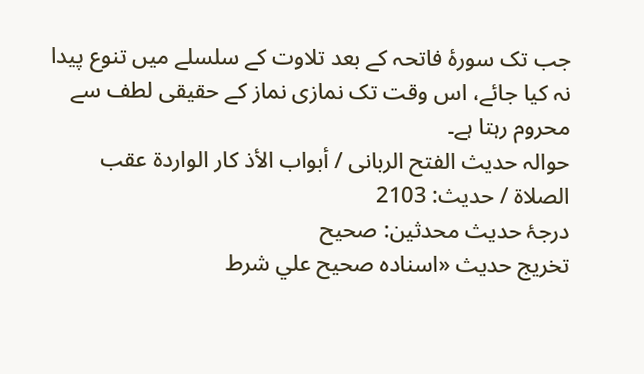جب تک سورۂ فاتحہ کے بعد تلاوت کے سلسلے میں تنوع پیدا نہ کیا جائے، اس وقت تک نمازی نماز کے حقیقی لطف سے محروم رہتا ہے۔
حوالہ حدیث الفتح الربانی / أبواب الأذ كار الواردة عقب الصلاة / حدیث: 2103
درجۂ حدیث محدثین: صحیح
تخریج حدیث «اسناده صحيح علي شرط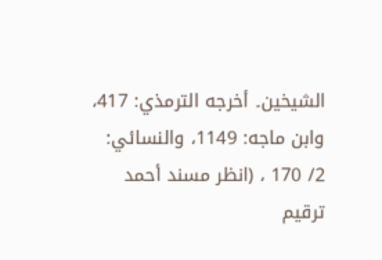الشيخين۔ أخرجه الترمذي: 417، وابن ماجه: 1149، والنسائي: 2/ 170 ، (انظر مسند أحمد ترقيم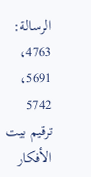الرسالة: 4763، 5691، 5742 ترقیم بيت الأفكار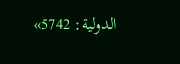الدولية: 5742»